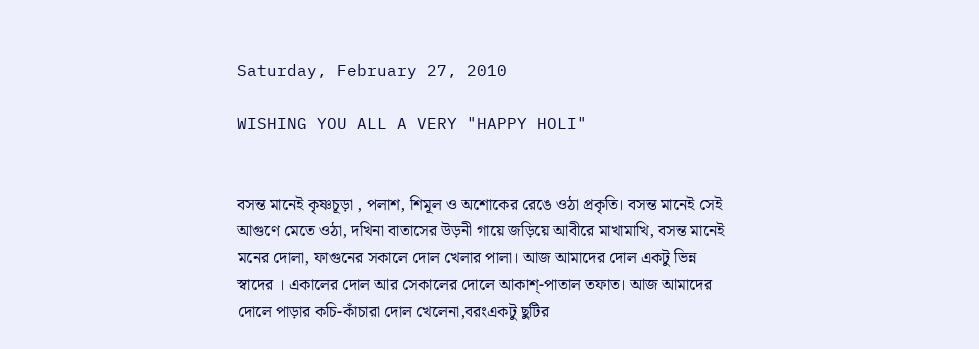Saturday, February 27, 2010

WISHING YOU ALL A VERY "HAPPY HOLI"


বসন্ত মানেই কৃষ্ণচূড়া , পলাশ, শিমূল ও অশোকের রেঙে ওঠা প্রকৃতি। বসন্ত মানেই সেই আগুণে মেতে ওঠা, দখিনা বাতাসের উড়নী গায়ে জড়িয়ে আবীরে মাখামাখি, বসন্ত মানেই মনের দোলা, ফাগুনের সকালে দোল খেলার পালা। আজ আমাদের দোল একটু ভিন্ন স্বাদের । একালের দোল আর সেকালের দোলে আকাশ্-পাতাল তফাত। আজ আমাদের দোলে পাড়ার কচি-কাঁচারা দোল খেলেনা,বরংএকটু ছুটির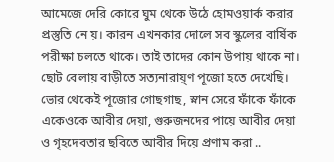আমেজে দেরি কোরে ঘুম থেকে উঠে হোমওয়ার্ক করার প্রস্তুতি নে য়। কারন এখনকার দোলে সব স্কুলের বার্ষিক পরীক্ষা চলতে থাকে। তাই তাদের কোন উপায় থাকে না। ছোট বেলায় বাড়ীতে সত্যনারায়্ণ পূজো হতে দেখেছি। ভোর থেকেই পূজোর গোছগাছ, স্নান সেরে ফাঁকে ফাঁকে একেওকে আবীর দেয়া, গুরুজনদের পায়ে আবীর দেয়া ও গৃহদেবতার ছবিতে আবীর দিয়ে প্রণাম করা ..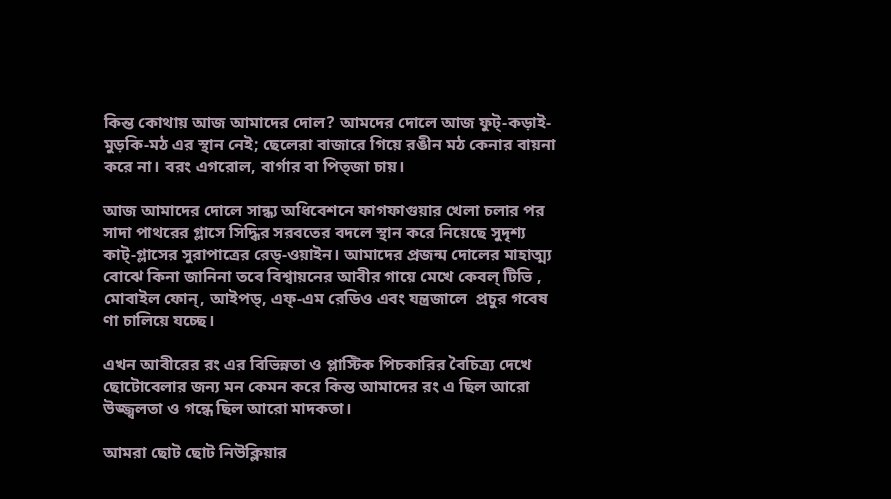কিন্ত কোথায় আজ আমাদের দোল? আমদের দোলে আজ ফুট্-কড়াই-মুড়কি-মঠ এর স্থান নেই; ছেলেরা বাজারে গিয়ে রঙীন মঠ কেনার বায়না করে না। বরং এগরোল, বার্গার বা পিত্জা চায়।

আজ আমাদের দোলে সান্ধ্য অধিবেশনে ফাগফাগুয়ার খেলা চলার পর সাদা পাথরের গ্লাসে সিদ্ধির সরবতের বদলে স্থান করে নিয়েছে সুদৃশ্য কাট্-গ্লাসের সুরাপাত্রের রেড্-ওয়াইন। আমাদের প্রজন্ম দোলের মাহাত্ম্য বোঝে কিনা জানিনা তবে বিশ্বায়নের আবীর গায়ে মেখে কেবল্ টিভি , মোবাইল ফোন্, আইপড্, এফ্-এম রেডিও এবং যন্ত্রজালে  প্রচুর গবেষ
ণা চালিয়ে যচ্ছে।

এখন আবীরের রং এর বিভিন্নতা ও প্লাস্টিক পিচকারির বৈচিত্র্য দেখে ছোটোবেলার জন্য মন কেমন করে কিন্ত আমাদের রং এ ছিল আরো উজ্জ্বলতা ও গন্ধে ছিল আরো মাদকতা।

আমরা ছোট ছোট নিউক্লিয়ার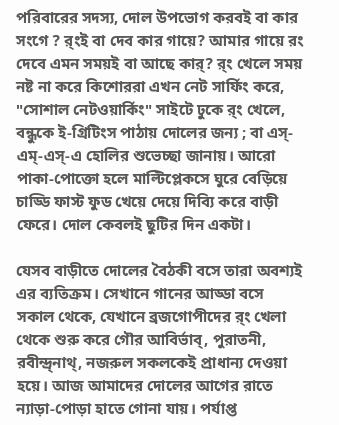পরিবারের সদস্য, দোল উপভোগ করবই বা কার সংগে ? র্ংই বা দেব কার গায়ে? আমার গায়ে রং দেবে এমন সময়ই বা আছে কার্? র্ং খেলে সময় নষ্ট না করে কিশোররা এখন নেট সার্ফিং করে, "সোশাল নেটওয়ার্কিং" সাইটে ঢুকে র্ং খেলে, বন্ধুকে ই-গ্রিটিংস পাঠায় দোলের জন্য ; বা এস্-এম্-এস্-এ হোলির শুভেচ্ছা জানায়। আরো পাকা-পোক্তো হলে মাল্টিপ্লেকসে ঘুরে বেড়িয়ে চাড্ডি ফাস্ট ফুড খেয়ে দেয়ে দিব্যি করে বাড়ী ফেরে। দোল কেবলই ছুটির দিন একটা।

যেসব বাড়ীতে দোলের বৈঠকী বসে তারা অবশ্যই এর ব্যতিক্রম। সেখানে গানের আড্ডা বসে সকাল থেকে, যেখানে ব্রজগোপীদের র্ং খেলা থেকে শুরু করে গৌর আবির্ভাব্, পুরাতনী, রবীন্দ্র্নাথ্, নজরুল সকলকেই প্রাধান্য দেওয়া হয়ে। আজ আমাদের দোলের আগের রাতে ন্যাড়া-পোড়া হাতে গোনা যায়। পর্যাপ্ত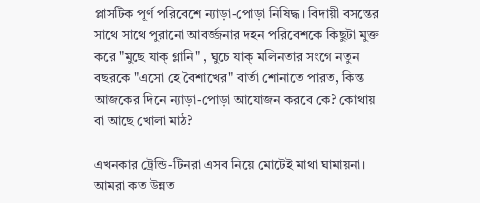প্লাসটিক পূর্ণ পরিবেশে ন্যাড়া-পোড়া নিষিদ্ধ। বিদায়ী বসন্তের সাথে সাথে পুরানো আবর্জ্জনার দহন পরিবেশকে কিছুটা মুক্ত করে "মুছে যাক্ গ্লানি" , ঘুচে যাক্ মলিনতার সংগে নতুন বছরকে "এসো হে বৈশাখের" বার্তা শোনাতে পারত, কিন্ত আজকের দিনে ন্যাড়া-পোড়া আযোজন করবে কে? কোথায় বা আছে খোলা মাঠ?

এখনকার ট্রেন্ডি-টিনরা এসব নিয়ে মোটেই মাথা ঘামায়না। আমরা কত উন্নত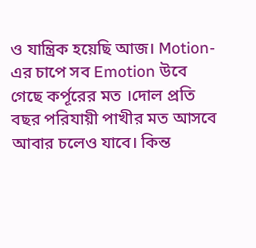ও যান্ত্রিক হয়েছি আজ। Motion-এর চাপে সব Emotion উবে গেছে কর্পূরের মত ।দোল প্রতি বছর পরিযায়ী পাখীর মত আসবে আবার চলেও যাবে। কিন্ত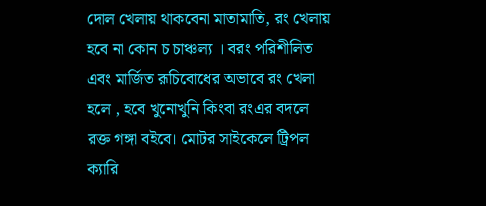দোল খেলায় থাকবেনা মাতামাতি, রং খেলায় হবে না কোন চ চাঞ্চল্য । বরং পরিশীলিত এবং মার্জিত রূচিবোধের অভাবে রং খেলা হলে , হবে খুনোখুনি কিংবা রংএর বদলে রক্ত গঙ্গা বইবে। মোটর সাইকেলে ট্রিপল ক্যারি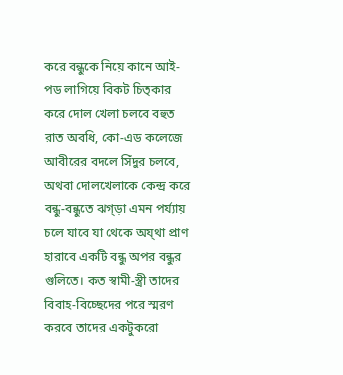করে বন্ধুকে নিয়ে কানে আই-পড লাগিয়ে বিকট চিত্কার করে দোল খেলা চলবে বহুত রাত অবধি, কো-এড কলেজে আবীরের বদলে সিঁদুর চলবে, অথবা দোলখেলাকে কেন্দ্র করে বন্ধু-বন্ধুতে ঝগ্ড়া এমন পর্য্যায় চলে যাবে যা থেকে অয্থা প্রাণ হারাবে একটি বন্ধু অপর বন্ধুর গুলিতে। কত স্বামী-স্ত্রী তাদের বিবাহ-বিচ্ছেদের পরে স্মরণ করবে তাদের একটুকরো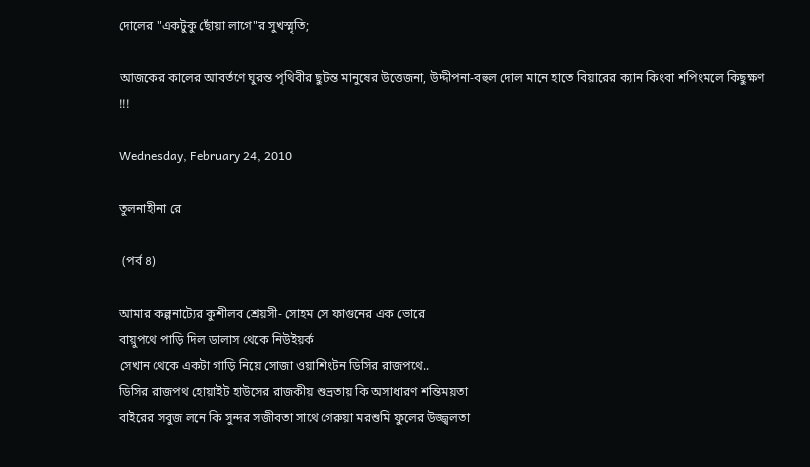দোলের "একটুকু ছোঁয়া লাগে"র সুখস্মৃতি;

আজকের কালের আবর্তণে ঘুরন্ত পৃথিবীর ছুটন্ত মানুষের উত্তেজনা, উদ্দীপনা-বহুল দোল মানে হাতে বিয়ারের ক্যান কিংবা শপিংমলে কিছুক্ষণ !!!

Wednesday, February 24, 2010

তুলনাহীনা রে

 (পর্ব ৪)

আমার কল্পনাট্যের কুশীলব শ্রেয়সী- সোহম সে ফাগুনের এক ভোরে
বায়ুপথে পাড়ি দিল ডালাস থেকে নিউইয়র্ক
সেখান থেকে একটা গাড়ি নিয়ে সোজা ওয়াশিংটন ডিসির রাজপথে..
ডিসির রাজপথ হোয়াইট হাউসের রাজকীয় শুভ্রতায় কি অসাধারণ শন্তিময়তা
বাইরের সবুজ লনে কি সুন্দর সজীবতা সাথে গেরুয়া মরশুমি ফুলের উজ্জ্বলতা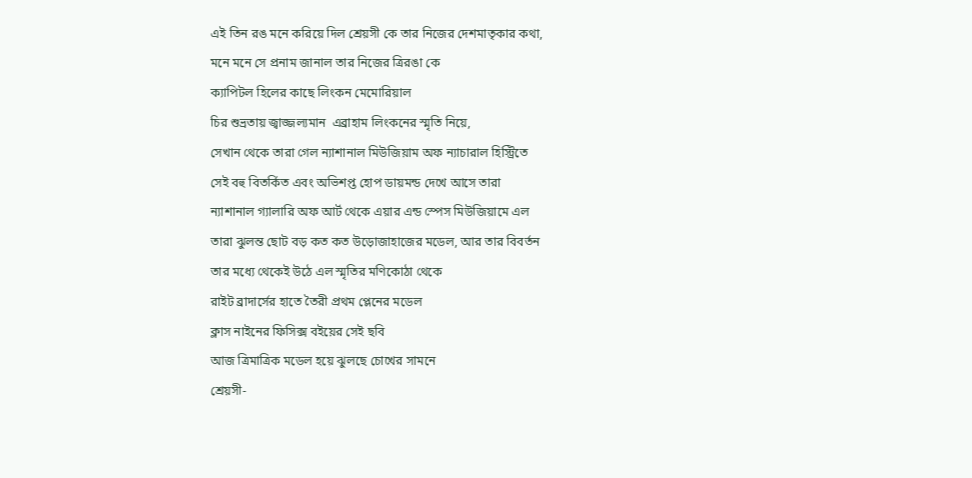এই তিন রঙ মনে করিয়ে দিল শ্রেয়সী কে তার নিজের দেশমাতৃকার কথা,
মনে মনে সে প্রনাম জানাল তার নিজের ত্রিরঙা কে
ক্যাপিটল হিলের কাছে লিংকন মেমোরিয়াল
চির শুভ্রতায় জ্বাজ্জল্যমান  এব্রাহাম লিংকনের স্মৃতি নিয়ে,
সেখান থেকে তারা গেল ন্যাশানাল মিউজিয়াম অফ ন্যাচারাল হিস্ট্রিতে
সেই বহু বিতর্কিত এবং অভিশপ্ত হোপ ডায়মন্ড দেখে আসে তারা
ন্যাশানাল গ্যালারি অফ আর্ট থেকে এয়ার এন্ড স্পেস মিউজিয়ামে এল
তারা ঝুলন্ত ছোট বড় কত কত উড়োজাহাজের মডেল, আর তার বিবর্তন
তার মধ্যে থেকেই উঠে এল স্মৃতির মণিকোঠা থেকে
রাইট ব্রাদার্সের হাতে তৈরী প্রথম প্লেনের মডেল
ক্লাস নাইনের ফিসিক্স ব‌ইয়ের সেই ছবি
আজ ত্রিমাত্রিক মডেল হয়ে ঝুলছে চোখের সামনে
শ্রেয়সী-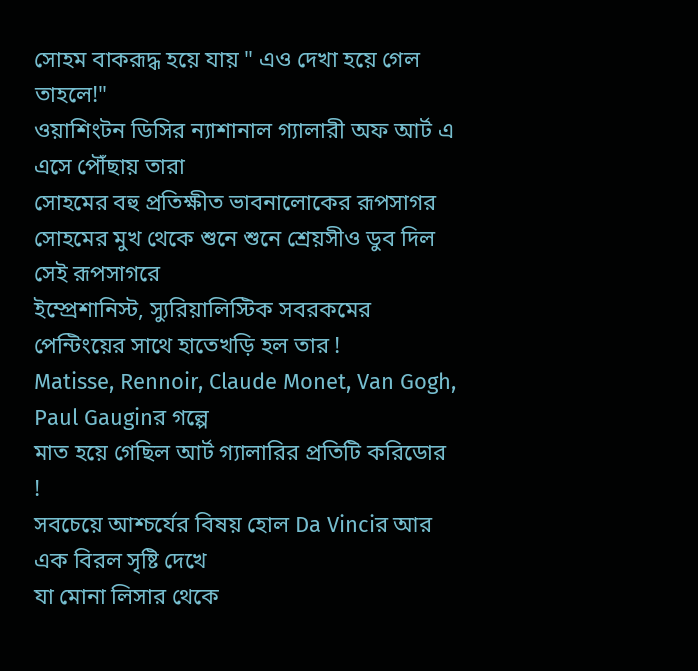সোহম বাকরূদ্ধ হয়ে যায় " এও দেখা হয়ে গেল তাহলে!"
ওয়াশিংটন ডিসির ন্যাশানাল গ্যালারী অফ আর্ট এ এসে পৌঁছায় তারা
সোহমের বহু প্রতিক্ষীত ভাবনালোকের রূপসাগর
সোহমের মুখ থেকে শুনে শুনে শ্রেয়সীও ডুব দিল সেই রূপসাগরে
ইম্প্রেশানিস্ট, স্যুরিয়ালিস্টিক সবরকমের পেন্টিংয়ের সাথে হাতেখড়ি হল তার !
Matisse, Rennoir, Claude Monet, Van Gogh, Paul Gauginর গল্পে
মাত হয়ে গেছিল আর্ট গ্যালারির প্রতিটি করিডোর !
সবচেয়ে আশ্চর্যের বিষয় হোল Da Vinciর আর এক বিরল সৃষ্টি দেখে
যা মোনা লিসার থেকে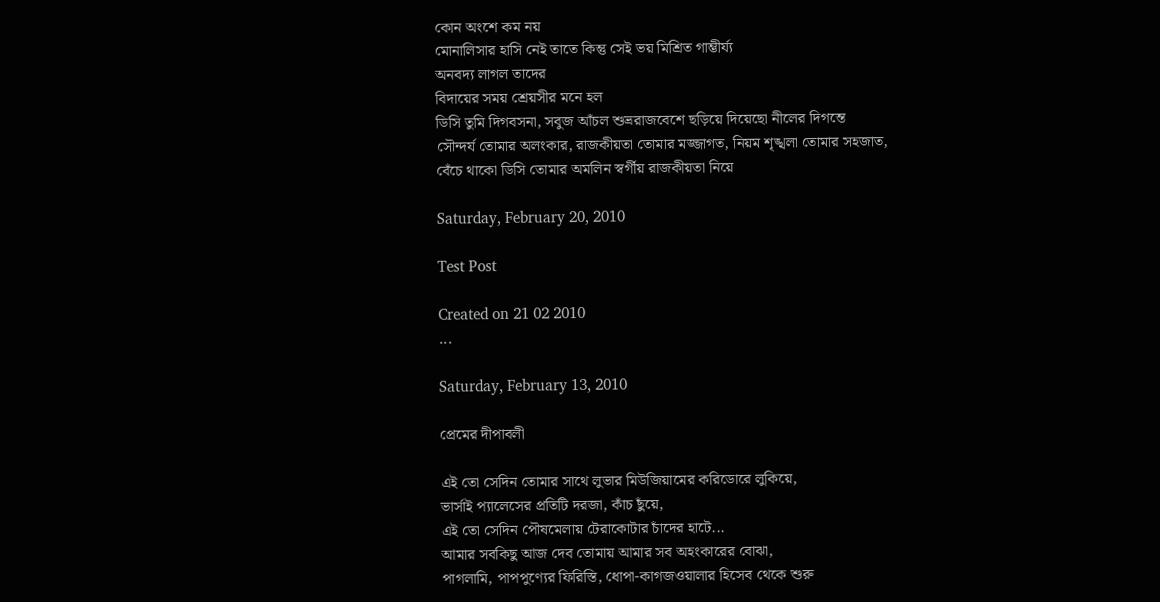কোন অংশে কম নয়
মোনালিসার হাসি নেই তাতে কিন্তু সেই ভয় মিশ্রিত গাম্ভীর্য্য
অনবদ্য লাগল তাদের
বিদায়ের সময় শ্রেয়সীর মনে হল
ডিসি তুমি দিগবসনা, সবুজ আঁচল শুভ্ররাজবেশে ছড়িয়ে দিয়েছো নীলের দিগন্তে
সৌন্দর্য তোমার অলংকার, রাজকীয়তা তোমার মজ্জাগত, নিয়ম শৃঙ্খলা তোমার সহজাত,
বেঁচে থাকো ডিসি তোমার অমলিন স্বর্গীয় রাজকীয়তা নিয়ে

Saturday, February 20, 2010

Test Post

Created on 21 02 2010
...

Saturday, February 13, 2010

প্রেমের দীপাবলী

এই তো সেদিন তোমার সাথে লুভার মিউজিয়ামের করিডোরে লুকিয়ে,
ভার্সাই প্যালেসের প্রতিটি দরজা, কাঁচ ছুঁয়ে,
এই তো সেদিন পৌষমেলায় টেরাকোটার চাঁদের হাটে...
আমার সবকিছু আজ দেব তোমায় আমার সব অহংকারের বোঝা,
পাগলামি, পাপপুণ্যের ফিরিস্তি, ধোপা-কাগজওয়ালার হিসেব থেকে শুরু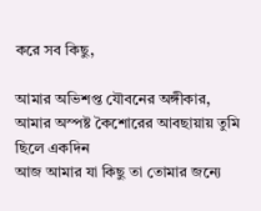করে সব কিছু,

আমার অভিশপ্ত যৌবনের অঙ্গীকার,
আমার অস্পষ্ট কৈশোরের আবছায়ায় তুমি ছিলে একদিন
আজ আমার যা কিছু তা তোমার জন্যে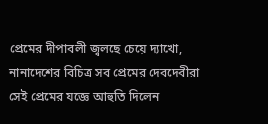প্রেমের দীপাবলী জ্বলছে চেয়ে দ্যাখো,
নানাদেশের বিচিত্র সব প্রেমের দেবদেবীরা
সেই প্রেমের যজ্ঞে আহুতি দিলেন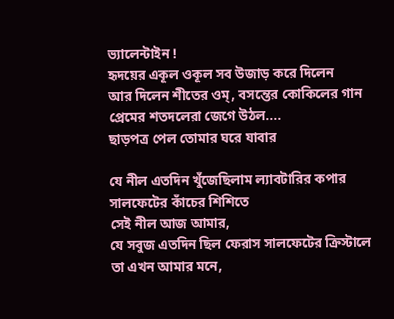ভ্যালেন্টাইন !
হৃদয়ের একূল ওকূল সব উজাড় করে দিলেন
আর দিলেন শীতের ওম্‌, বসন্তের কোকিলের গান
প্রেমের শতদলেরা জেগে উঠল....
ছাড়পত্র পেল তোমার ঘরে যাবার

যে নীল এতদিন খুঁজেছিলাম ল্যাবটারির কপার সালফেটের কাঁচের শিশিতে
সেই নীল আজ আমার,
যে সবুজ এতদিন ছিল ফেরাস সালফেটের ক্রিস্টালে
তা এখন আমার মনে,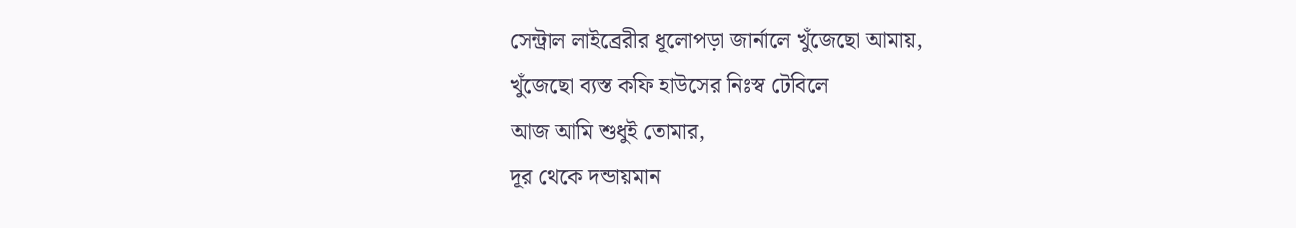সেন্ট্রাল লাইব্রেরীর ধূলোপড়া জার্নালে খুঁজেছো আমায়,
খুঁজেছো ব্যস্ত কফি হাউসের নিঃস্ব টেবিলে
আজ আমি শুধুই তোমার,
দূর থেকে দন্ডায়মান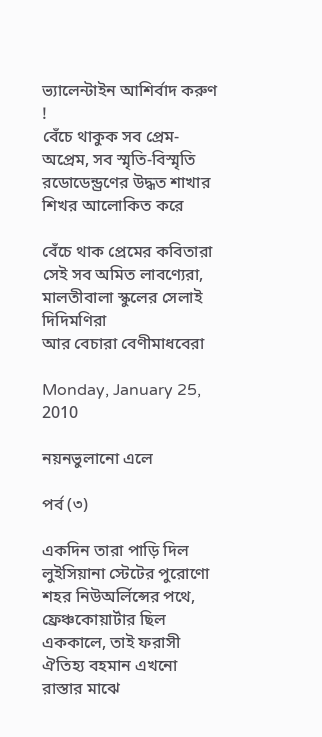ভ্যালেন্টাইন আশির্বাদ করুণ !
বেঁচে থাকুক সব প্রেম-অপ্রেম, সব স্মৃতি-বিস্মৃতি
রডোডেন্ড্রণের উদ্ধত শাখার শিখর আলোকিত করে

বেঁচে থাক প্রেমের কবিতারা
সেই সব অমিত লাবণ্যেরা, মালতীবালা স্কুলের সেলাই দিদিমণিরা
আর বেচারা বেণীমাধবেরা

Monday, January 25, 2010

নয়নভুলানো এলে

পর্ব (৩)

একদিন তারা পাড়ি দিল  লুইসিয়ানা স্টেটের পুরোণো শহর নিউঅর্লিন্সের পথে,
ফ্রেঞ্চকোয়ার্টার ছিল এককালে, তাই ফরাসী ঐতিহ্য বহমান এখনো রাস্তার মাঝে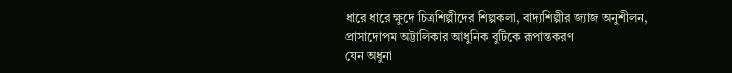ধারে ধারে ক্ষুদে চিত্রশিল্পীদের শিল্পকলা, বাদ্যশিল্পীর জ্যাজ অনুশীলন,
প্রাসাদোপম অট্টালিকার আধুনিক বুটিকে রূপান্তকরণ
যেন অধুনা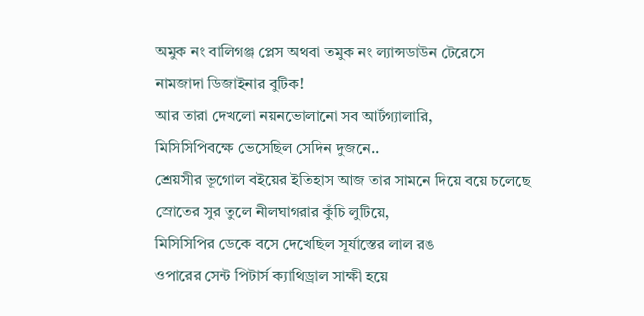অমুক নং বালিগঞ্জ প্লেস অথবা তমুক নং ল্যান্সডাউন টেরেসে
নামজাদা ডিজাইনার বুটিক!
আর তারা দেখলো নয়নভোলানো সব আর্টগ্যালারি,
মিসিসিপিবক্ষে ভেসেছিল সেদিন দুজনে..
শ্রেয়সীর ভূগোল ব‌ইয়ের ইতিহাস আজ তার সামনে দিয়ে বয়ে চলেছে
স্রোতের সুর তুলে নীলঘাগরার কুঁচি লুটিয়ে,
মিসিসিপির ডেকে বসে দেখেছিল সূর্যাস্তের লাল রঙ
ওপারের সেন্ট পিটার্স ক্যাথিড্রাল সাক্ষী হয়ে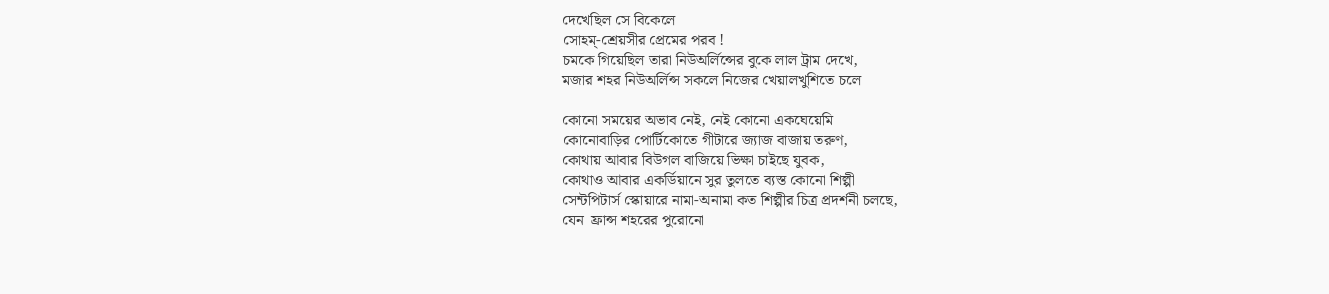দেখেছিল সে বিকেলে
সোহম্‌-শ্রেয়সীর প্রেমের পরব !
চমকে গিয়েছিল তারা নিউঅর্লিন্সের বুকে লাল ট্রাম দেখে,
মজার শহর নিউঅর্লিন্স সকলে নিজের খেয়ালখুশিতে চলে

কোনো সময়ের অভাব নেই, নেই কোনো একঘেয়েমি
কোনোবাড়ির পোর্টিকোতে গীটারে জ্যাজ বাজায় তরুণ,
কোথায় আবার বিউগল বাজিয়ে ভিক্ষা চাইছে যুবক,
কোথাও আবার একর্ডিয়ানে সুর তুলতে ব্যস্ত কোনো শিল্পী
সেন্টপিটার্স স্কোয়ারে নামা-অনামা কত শিল্পীর চিত্র প্রদর্শনী চলছে,
যেন  ফ্রান্স শহরের পুরোনো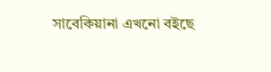সাবেকিয়ানা এখনো ব‌ইছে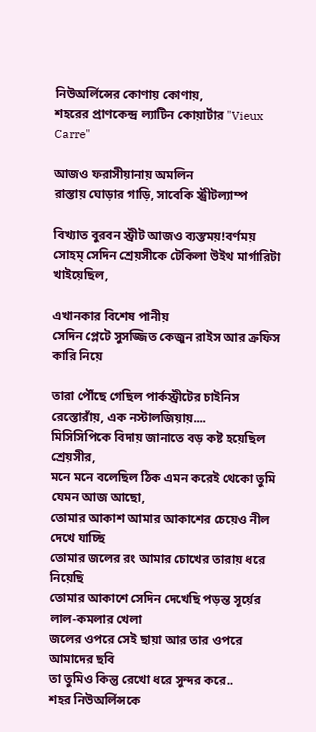নিউঅর্লিন্সের কোণায় কোণায়,
শহরের প্রাণকেন্দ্র ল্যাটিন কোয়ার্টার "Vieux Carre"

আজও ফরাসীয়ানায় অমলিন
রাস্তায় ঘোড়ার গাড়ি, সাবেকি স্ট্রীটল্যাম্প

বিখ্যাত বুরবন স্ট্রীট আজও ব্যস্তময়!বর্ণময়
সোহম্‌ সেদিন শ্রেয়সীকে টেকিলা উইথ মার্গারিটা খাইয়েছিল,

এখানকার বিশেষ পানীয়
সেদিন প্লেটে সুসজ্জিত কেজুন রাইস আর ক্রফিস কারি নিয়ে

তারা পৌঁছে গেছিল পার্কস্ট্রীটের চাইনিস রেস্তোরাঁয়, এক নস্টালজিয়ায়....
মিসিসিপিকে বিদায় জানাতে বড় কষ্ট হয়েছিল শ্রেয়সীর,
মনে মনে বলেছিল ঠিক এমন করেই থেকো তুমি যেমন আজ আছো,
তোমার আকাশ আমার আকাশের চেয়েও নীল দেখে যাচ্ছি
তোমার জলের রং আমার চোখের তারায় ধরে নিয়েছি
তোমার আকাশে সেদিন দেখেছি পড়ন্ত সূর্য়ের লাল-কমলার খেলা
জলের ওপরে সেই ছায়া আর তার ওপরে আমাদের ছবি
তা তুমিও কিন্তু রেখো ধরে সুন্দর করে..
শহর নিউঅর্লিন্সকে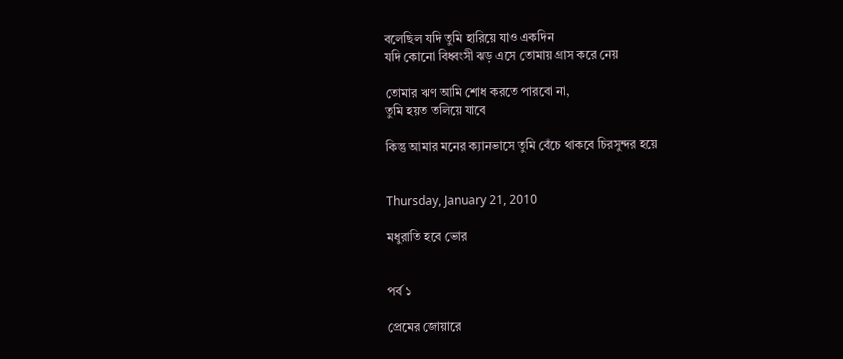বলেছিল যদি তুমি হারিয়ে যাও একদিন
যদি কোনো বিধ্বংসী ঝড় এসে তোমায় গ্রাস করে নেয়

তোমার ঋণ আমি শোধ করতে পারবো না,
তুমি হয়ত তলিয়ে যাবে

কিন্তু আমার মনের ক্যানভাসে তুমি বেঁচে থাকবে চিরসুন্দর হয়ে


Thursday, January 21, 2010

মধুরাতি হবে ভোর


পর্ব ১

প্রেমের জোয়ারে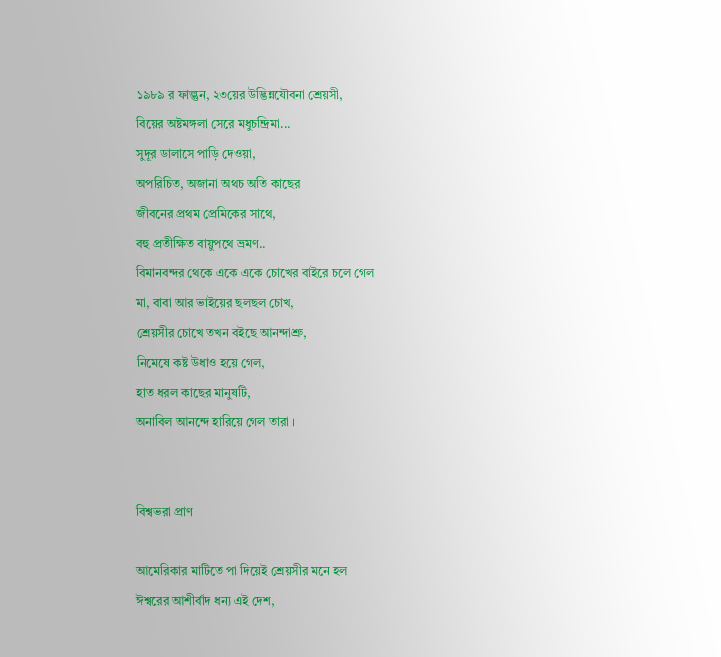১৯৮৯ র ফাল্গুন, ২৩য়ের উদ্ভিন্নযৌবনা শ্রেয়সী,
বিয়ের অষ্টমঙ্গলা সেরে মধুচন্দ্রিমা...
সুদূর ডালাসে পাড়ি দেওয়া,
অপরিচিত, অজানা অথচ অতি কাছের
জীবনের প্রথম প্রেমিকের সাথে,
বহু প্রতীক্ষিত বায়ুপথে ভ্রমণ..
বিমানবন্দর থেকে একে একে চোখের বাইরে চলে গেল
মা, বাবা আর ভাইয়ের ছলছল চোখ,
শ্রেয়সীর চোখে তখন ব‌ইছে আনন্দাশ্রু,
নিমেষে কষ্ট উধাও হয়ে গেল,
হাত ধরল কাছের মানুষটি,
অনাবিল আনন্দে হারিয়ে গেল তারা ।


বিশ্বভরা প্রাণ

আমেরিকার মাটিতে পা দিয়েই শ্রেয়সীর মনে হল
ঈশ্বরের আশীর্বাদ ধন্য এই দেশ,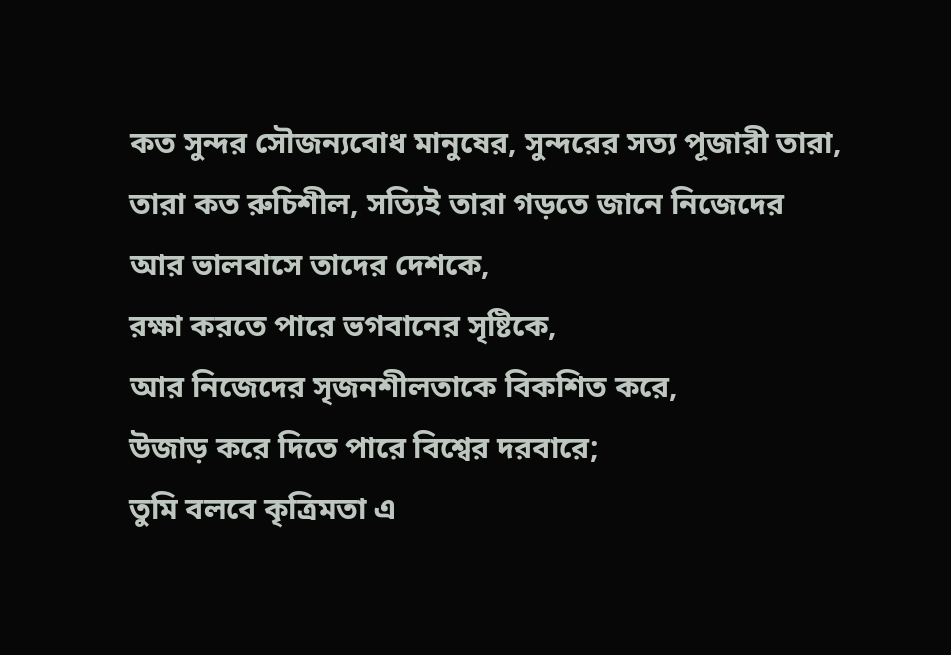কত সুন্দর সৌজন্যবোধ মানুষের, সুন্দরের সত্য পূজারী তারা,
তারা কত রুচিশীল, সত্যিই তারা গড়তে জানে নিজেদের
আর ভালবাসে তাদের দেশকে,
রক্ষা করতে পারে ভগবানের সৃষ্টিকে,
আর নিজেদের সৃজনশীলতাকে বিকশিত করে,
উজাড় করে দিতে পারে বিশ্বের দরবারে;
তুমি বলবে কৃত্রিমতা এ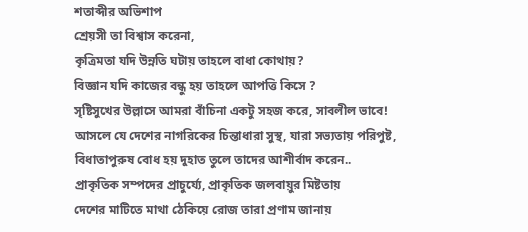শতাব্দীর অভিশাপ
শ্রেয়সী তা বিশ্বাস করেনা,
কৃত্রিমতা যদি উন্নতি ঘটায় তাহলে বাধা কোথায়?
বিজ্ঞান যদি কাজের বন্ধু হয় তাহলে আপত্তি কিসে ?
সৃষ্টিসুখের উল্লাসে আমরা বাঁচিনা একটু সহজ করে, সাবলীল ভাবে!
আসলে যে দেশের নাগরিকের চিন্তাধারা সুস্থ, যারা সভ্যতায় পরিপুষ্ট,
বিধাতাপুরুষ বোধ হয় দুহাত তুলে তাদের আশীর্বাদ করেন..
প্রাকৃতিক সম্পদের প্রাচুর্য্যে, প্রাকৃতিক জলবায়ুর মিষ্টতায়
দেশের মাটিতে মাথা ঠেকিয়ে রোজ তারা প্রণাম জানায়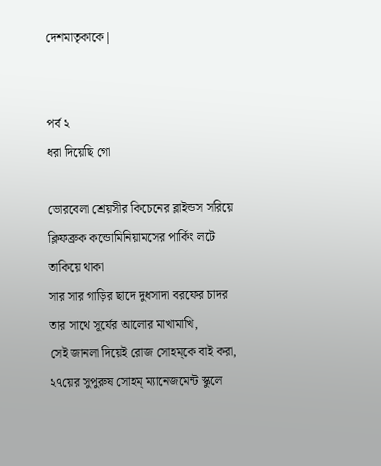দেশমাতৃকাকে|


পর্ব ২
ধরা দিয়েছি গো

ভোরবেলা শ্রেয়সীর কিচেনের ব্লাইন্ডস সরিয়ে
ক্লিফব্রুক কন্ডোমিনিয়ামসের পার্কিং লটে তাকিয়ে থাকা
সার সার গাড়ির ছাদে দুধসাদা বরফের চাদর
তার সাথে সূর্যের আলোর মাখামাখি,
সেই জানলা দিয়েই রোজ সোহম্‌কে বাই করা,
২৭য়ের সুপুরুষ সোহম্‌ ম্যানেজমেন্ট স্কুলে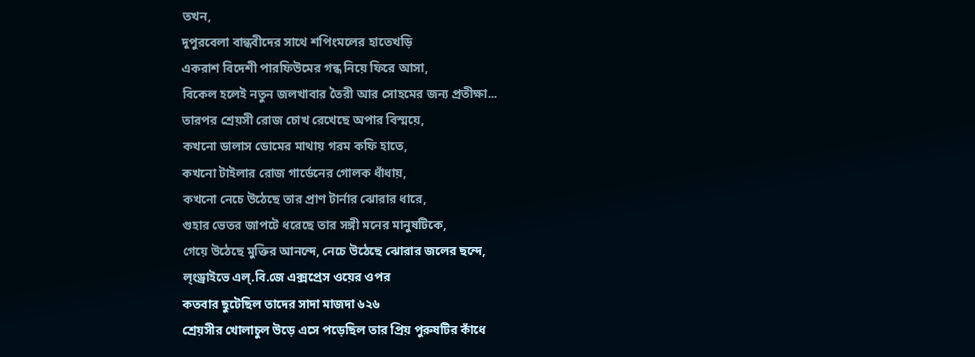তখন,
দুপুরবেলা বান্ধবীদের সাথে শপিংমলের হাতেখড়ি
একরাশ বিদেশী পারফিউমের গন্ধ নিয়ে ফিরে আসা,
বিকেল হলেই নতুন জলখাবার তৈরী আর সোহমের জন্য প্রতীক্ষা...
তারপর শ্রেয়সী রোজ চোখ রেখেছে অপার বিস্ময়ে,
কখনো ডালাস ডোমের মাথায় গরম কফি হাতে,
কখনো টাইলার রোজ গার্ডেনের গোলক ধাঁধায়,
কখনো নেচে উঠেছে তার প্রাণ টার্নার ঝোরার ধারে,
গুহার ভেতর জাপটে ধরেছে তার সঙ্গী মনের মানুষটিকে,
গেয়ে উঠেছে মুক্তির আনন্দে, নেচে উঠেছে ঝোরার জলের ছন্দে,
ল্ংড্রাইভে এল্.বি.জে এক্সপ্রেস ওয়ের ওপর
কতবার ছুটেছিল তাদের সাদা মাজদা ৬২৬
শ্রেয়সীর খোলাচুল উড়ে এসে পড়েছিল তার প্রিয় পুরুষটির কাঁধে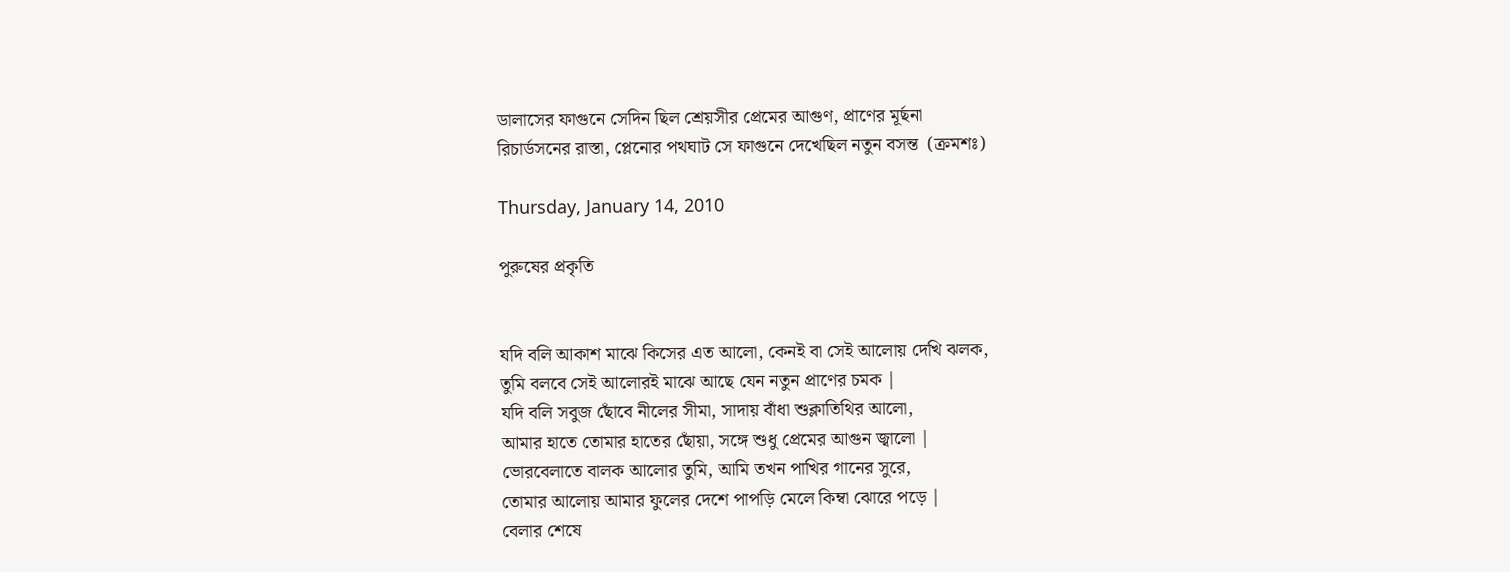ডালাসের ফাগুনে সেদিন ছিল শ্রেয়সীর প্রেমের আগুণ, প্রাণের মূর্ছনা
রিচার্ডসনের রাস্তা, প্লেনোর পথঘাট সে ফাগুনে দেখেছিল নতুন বসন্ত  (ক্রমশঃ)

Thursday, January 14, 2010

পুরুষের প্রকৃতি


যদি বলি আকাশ মাঝে কিসের এত আলো, কেন‌ই বা সেই আলোয় দেখি ঝলক,
তুমি বলবে সেই আলোর‌ই মাঝে আছে যেন নতুন প্রাণের চমক |
যদি বলি সবুজ ছোঁবে নীলের সীমা, সাদায় বাঁধা শুক্লাতিথির আলো,
আমার হাতে তোমার হাতের ছোঁয়া, সঙ্গে শুধু প্রেমের আগুন জ্বালো |
ভোরবেলাতে বালক আলোর তুমি, আমি তখন পাখির গানের সুরে,
তোমার আলোয় আমার ফুলের দেশে পাপড়ি মেলে কিম্বা ঝোরে পড়ে |
বেলার শেষে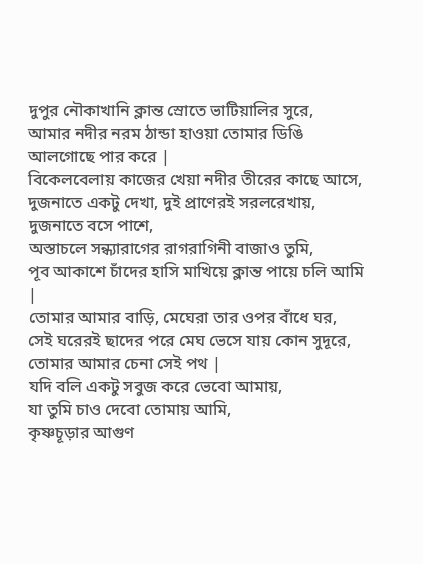দুপুর নৌকাখানি ক্লান্ত স্রোতে ভাটিয়ালির সুরে,
আমার নদীর নরম ঠান্ডা হাওয়া তোমার ডিঙি আলগোছে পার করে |
বিকেলবেলায় কাজের খেয়া নদীর তীরের কাছে আসে,
দুজনাতে একটু দেখা, দুই প্রাণেরই সরলরেখায়, দুজনাতে বসে পাশে,
অস্তাচলে সন্ধ্যারাগের রাগরাগিনী বাজাও তুমি,
পূব আকাশে চাঁদের হাসি মাখিয়ে ক্লান্ত পায়ে চলি আমি |
তোমার আমার বাড়ি, মেঘেরা তার ওপর বাঁধে ঘর,
সেই ঘরের‌ই ছাদের পরে মেঘ ভেসে যায় কোন সুদূরে,
তোমার আমার চেনা সেই পথ |
যদি বলি একটু সবুজ করে ভেবো আমায়,
যা তুমি চাও দেবো তোমায় আমি,
কৃষ্ণচূড়ার আগুণ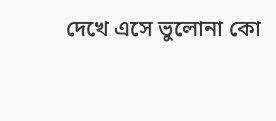দেখে এসে ভুলোনা কো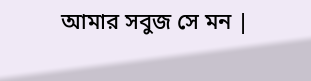আমার সবুজ সে মন |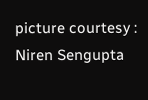picture courtesy : Niren Sengupta